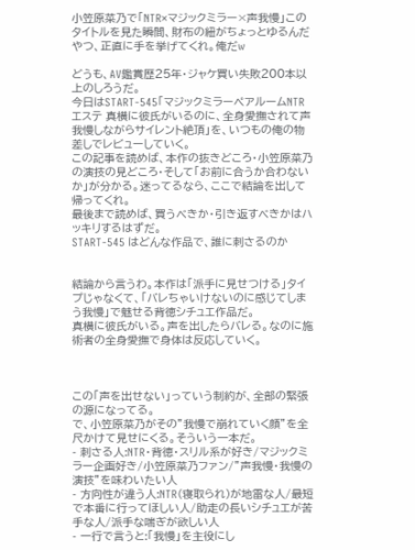小笠原菜乃で「NTR×マジックミラー×声我慢」このタイトルを見た瞬間、財布の紐がちょっとゆるんだやつ、正直に手を挙げてくれ。俺だw

どうも、AV鑑賞歴25年・ジャケ買い失敗200本以上のしろうだ。
今日はSTART-545「マジックミラーペアルームNTRエステ 真横に彼氏がいるのに、全身愛撫されて声我慢しながらサイレント絶頂」を、いつもの俺の物差しでレビューしていく。
この記事を読めば、本作の抜きどころ・小笠原菜乃の演技の見どころ・そして「お前に合うか合わないか」が分かる。迷ってるなら、ここで結論を出して帰ってくれ。
最後まで読めば、買うべきか・引き返すべきかはハッキリするはずだ。
START-545 はどんな作品で、誰に刺さるのか


結論から言うわ。本作は「派手に見せつける」タイプじゃなくて、「バレちゃいけないのに感じてしまう我慢」で魅せる背徳シチュエ作品だ。
真横に彼氏がいる。声を出したらバレる。なのに施術者の全身愛撫で身体は反応していく。



この「声を出せない」っていう制約が、全部の緊張の源になってる。
で、小笠原菜乃がその”我慢で崩れていく顔”を全尺かけて見せにくる。そういう一本だ。
- 刺さる人:NTR・背徳・スリル系が好き/マジックミラー企画好き/小笠原菜乃ファン/”声我慢・我慢の演技”を味わいたい人
- 方向性が違う人:NTR(寝取られ)が地雷な人/最短で本番に行ってほしい人/助走の長いシチュエが苦手な人/派手な喘ぎが欲しい人
- 一行で言うと:「我慢」を主役にし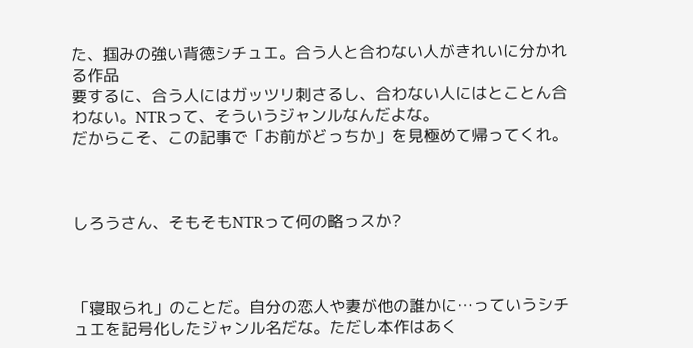た、掴みの強い背徳シチュエ。合う人と合わない人がきれいに分かれる作品
要するに、合う人にはガッツリ刺さるし、合わない人にはとことん合わない。NTRって、そういうジャンルなんだよな。
だからこそ、この記事で「お前がどっちか」を見極めて帰ってくれ。



しろうさん、そもそもNTRって何の略っスか?



「寝取られ」のことだ。自分の恋人や妻が他の誰かに…っていうシチュエを記号化したジャンル名だな。ただし本作はあく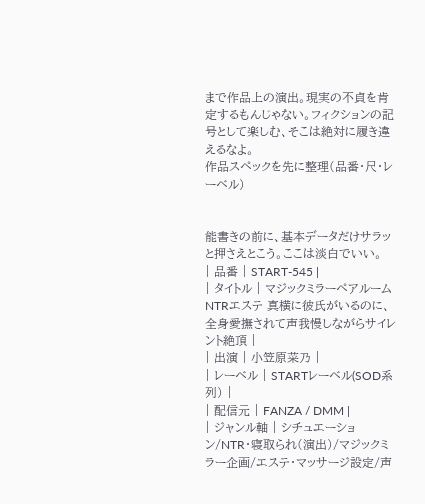まで作品上の演出。現実の不貞を肯定するもんじゃない。フィクションの記号として楽しむ、そこは絶対に履き違えるなよ。
作品スペックを先に整理(品番・尺・レーベル)


能書きの前に、基本データだけサラッと押さえとこう。ここは淡白でいい。
| 品番 | START-545 |
| タイトル | マジックミラーペアルームNTRエステ 真横に彼氏がいるのに、全身愛撫されて声我慢しながらサイレント絶頂 |
| 出演 | 小笠原菜乃 |
| レーベル | STARTレーベル(SOD系列) |
| 配信元 | FANZA / DMM |
| ジャンル軸 | シチュエーション/NTR・寝取られ(演出)/マジックミラー企画/エステ・マッサージ設定/声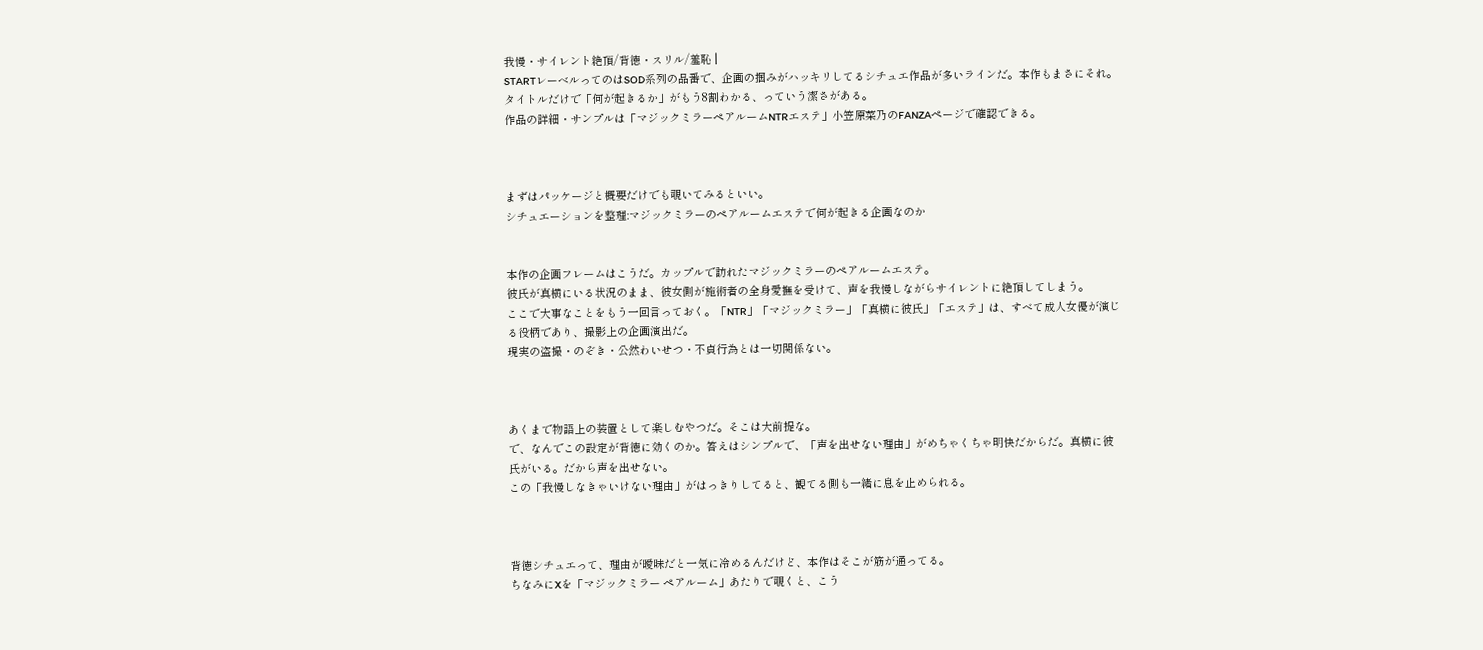我慢・サイレント絶頂/背徳・スリル/羞恥 |
STARTレーベルってのはSOD系列の品番で、企画の掴みがハッキリしてるシチュエ作品が多いラインだ。本作もまさにそれ。
タイトルだけで「何が起きるか」がもう8割わかる、っていう潔さがある。
作品の詳細・サンプルは「マジックミラーペアルームNTRエステ」小笠原菜乃のFANZAページで確認できる。



まずはパッケージと概要だけでも覗いてみるといい。
シチュエーションを整理:マジックミラーのペアルームエステで何が起きる企画なのか


本作の企画フレームはこうだ。カップルで訪れたマジックミラーのペアルームエステ。
彼氏が真横にいる状況のまま、彼女側が施術者の全身愛撫を受けて、声を我慢しながらサイレントに絶頂してしまう。
ここで大事なことをもう一回言っておく。「NTR」「マジックミラー」「真横に彼氏」「エステ」は、すべて成人女優が演じる役柄であり、撮影上の企画演出だ。
現実の盗撮・のぞき・公然わいせつ・不貞行為とは一切関係ない。



あくまで物語上の装置として楽しむやつだ。そこは大前提な。
で、なんでこの設定が背徳に効くのか。答えはシンプルで、「声を出せない理由」がめちゃくちゃ明快だからだ。真横に彼氏がいる。だから声を出せない。
この「我慢しなきゃいけない理由」がはっきりしてると、観てる側も一緒に息を止められる。



背徳シチュエって、理由が曖昧だと一気に冷めるんだけど、本作はそこが筋が通ってる。
ちなみにXを「マジックミラー ペアルーム」あたりで覗くと、こう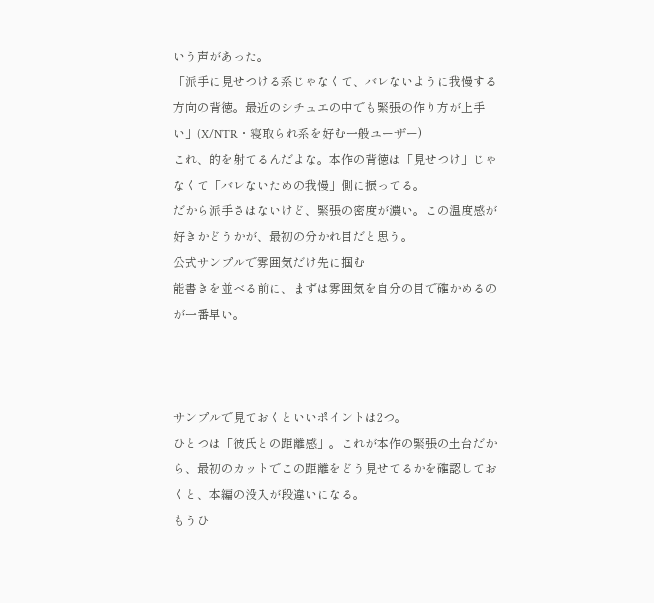いう声があった。
「派手に見せつける系じゃなくて、バレないように我慢する方向の背徳。最近のシチュエの中でも緊張の作り方が上手い」(X/NTR・寝取られ系を好む一般ユーザー)
これ、的を射てるんだよな。本作の背徳は「見せつけ」じゃなくて「バレないための我慢」側に振ってる。
だから派手さはないけど、緊張の密度が濃い。この温度感が好きかどうかが、最初の分かれ目だと思う。
公式サンプルで雰囲気だけ先に掴む
能書きを並べる前に、まずは雰囲気を自分の目で確かめるのが一番早い。



サンプルで見ておくといいポイントは2つ。
ひとつは「彼氏との距離感」。これが本作の緊張の土台だから、最初のカットでこの距離をどう見せてるかを確認しておくと、本編の没入が段違いになる。
もうひ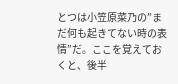とつは小笠原菜乃の”まだ何も起きてない時の表情”だ。ここを覚えておくと、後半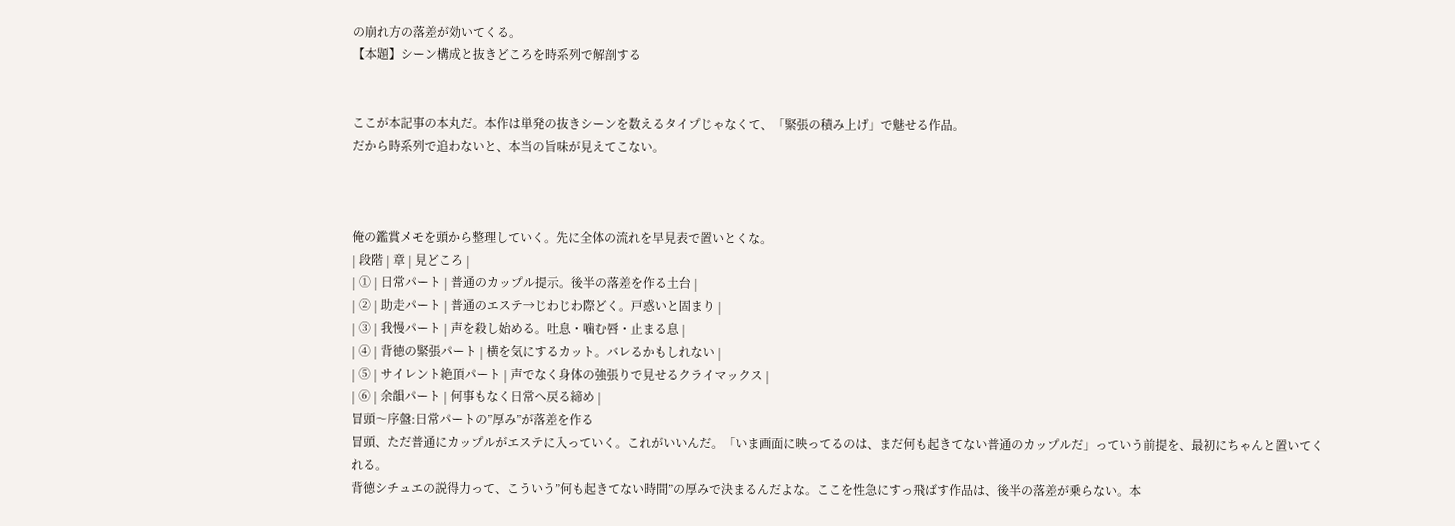の崩れ方の落差が効いてくる。
【本題】シーン構成と抜きどころを時系列で解剖する


ここが本記事の本丸だ。本作は単発の抜きシーンを数えるタイプじゃなくて、「緊張の積み上げ」で魅せる作品。
だから時系列で追わないと、本当の旨味が見えてこない。



俺の鑑賞メモを頭から整理していく。先に全体の流れを早見表で置いとくな。
| 段階 | 章 | 見どころ |
| ① | 日常パート | 普通のカップル提示。後半の落差を作る土台 |
| ② | 助走パート | 普通のエステ→じわじわ際どく。戸惑いと固まり |
| ③ | 我慢パート | 声を殺し始める。吐息・噛む唇・止まる息 |
| ④ | 背徳の緊張パート | 横を気にするカット。バレるかもしれない |
| ⑤ | サイレント絶頂パート | 声でなく身体の強張りで見せるクライマックス |
| ⑥ | 余韻パート | 何事もなく日常へ戻る締め |
冒頭〜序盤:日常パートの”厚み”が落差を作る
冒頭、ただ普通にカップルがエステに入っていく。これがいいんだ。「いま画面に映ってるのは、まだ何も起きてない普通のカップルだ」っていう前提を、最初にちゃんと置いてくれる。
背徳シチュエの説得力って、こういう”何も起きてない時間”の厚みで決まるんだよな。ここを性急にすっ飛ばす作品は、後半の落差が乗らない。本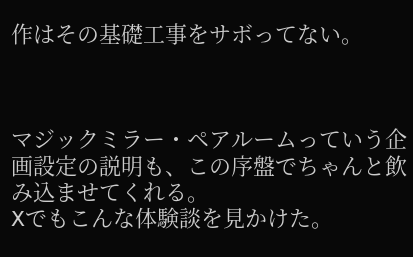作はその基礎工事をサボってない。



マジックミラー・ペアルームっていう企画設定の説明も、この序盤でちゃんと飲み込ませてくれる。
Xでもこんな体験談を見かけた。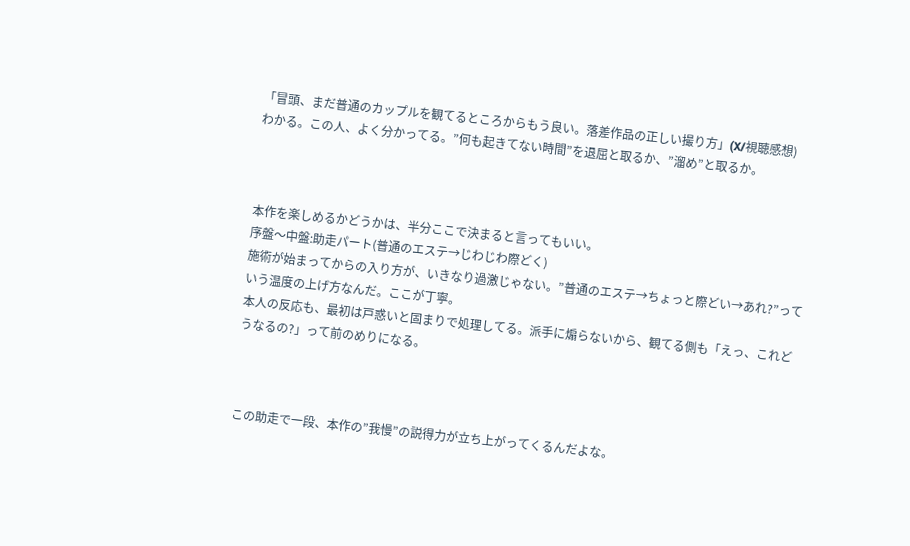「冒頭、まだ普通のカップルを観てるところからもう良い。落差作品の正しい撮り方」(X/視聴感想)
わかる。この人、よく分かってる。”何も起きてない時間”を退屈と取るか、”溜め”と取るか。



本作を楽しめるかどうかは、半分ここで決まると言ってもいい。
序盤〜中盤:助走パート(普通のエステ→じわじわ際どく)
施術が始まってからの入り方が、いきなり過激じゃない。”普通のエステ→ちょっと際どい→あれ?”っていう温度の上げ方なんだ。ここが丁寧。
本人の反応も、最初は戸惑いと固まりで処理してる。派手に煽らないから、観てる側も「えっ、これどうなるの?」って前のめりになる。



この助走で一段、本作の”我慢”の説得力が立ち上がってくるんだよな。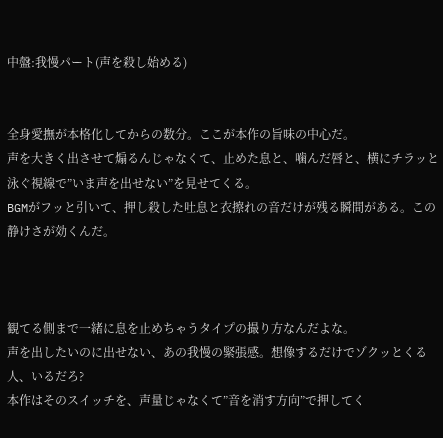中盤:我慢パート(声を殺し始める)


全身愛撫が本格化してからの数分。ここが本作の旨味の中心だ。
声を大きく出させて煽るんじゃなくて、止めた息と、噛んだ唇と、横にチラッと泳ぐ視線で”いま声を出せない”を見せてくる。
BGMがフッと引いて、押し殺した吐息と衣擦れの音だけが残る瞬間がある。この静けさが効くんだ。



観てる側まで一緒に息を止めちゃうタイプの撮り方なんだよな。
声を出したいのに出せない、あの我慢の緊張感。想像するだけでゾクッとくる人、いるだろ?
本作はそのスイッチを、声量じゃなくて”音を消す方向”で押してく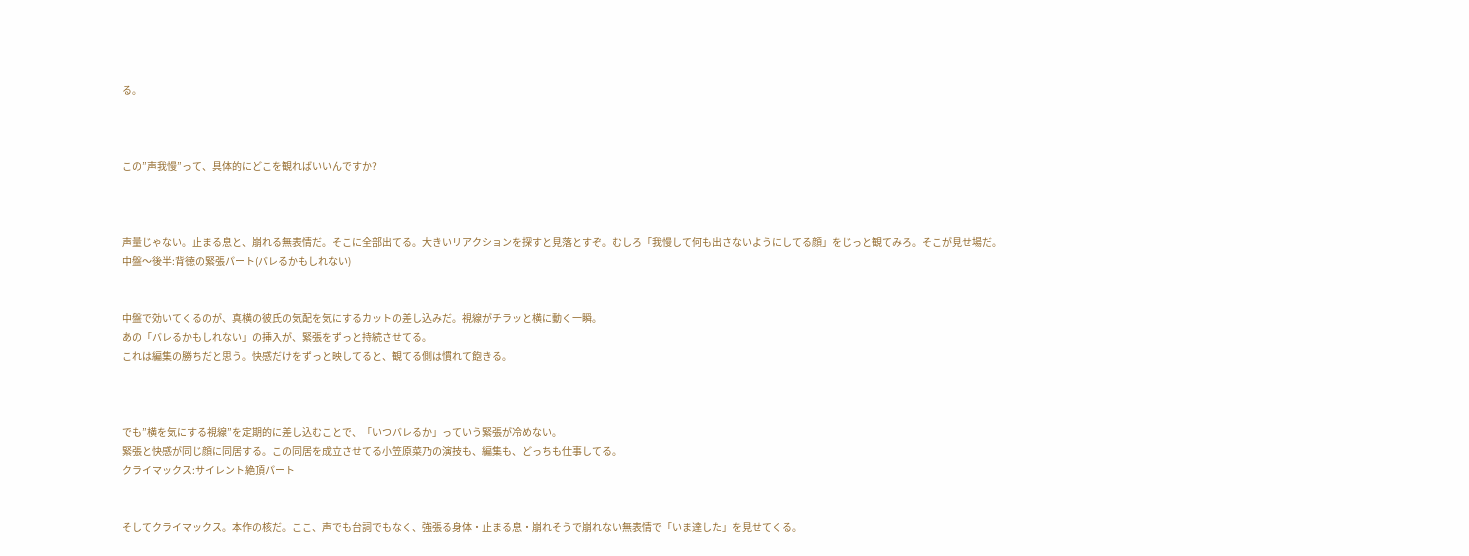る。



この”声我慢”って、具体的にどこを観ればいいんですか?



声量じゃない。止まる息と、崩れる無表情だ。そこに全部出てる。大きいリアクションを探すと見落とすぞ。むしろ「我慢して何も出さないようにしてる顔」をじっと観てみろ。そこが見せ場だ。
中盤〜後半:背徳の緊張パート(バレるかもしれない)


中盤で効いてくるのが、真横の彼氏の気配を気にするカットの差し込みだ。視線がチラッと横に動く一瞬。
あの「バレるかもしれない」の挿入が、緊張をずっと持続させてる。
これは編集の勝ちだと思う。快感だけをずっと映してると、観てる側は慣れて飽きる。



でも”横を気にする視線”を定期的に差し込むことで、「いつバレるか」っていう緊張が冷めない。
緊張と快感が同じ顔に同居する。この同居を成立させてる小笠原菜乃の演技も、編集も、どっちも仕事してる。
クライマックス:サイレント絶頂パート


そしてクライマックス。本作の核だ。ここ、声でも台詞でもなく、強張る身体・止まる息・崩れそうで崩れない無表情で「いま達した」を見せてくる。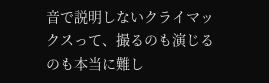音で説明しないクライマックスって、撮るのも演じるのも本当に難し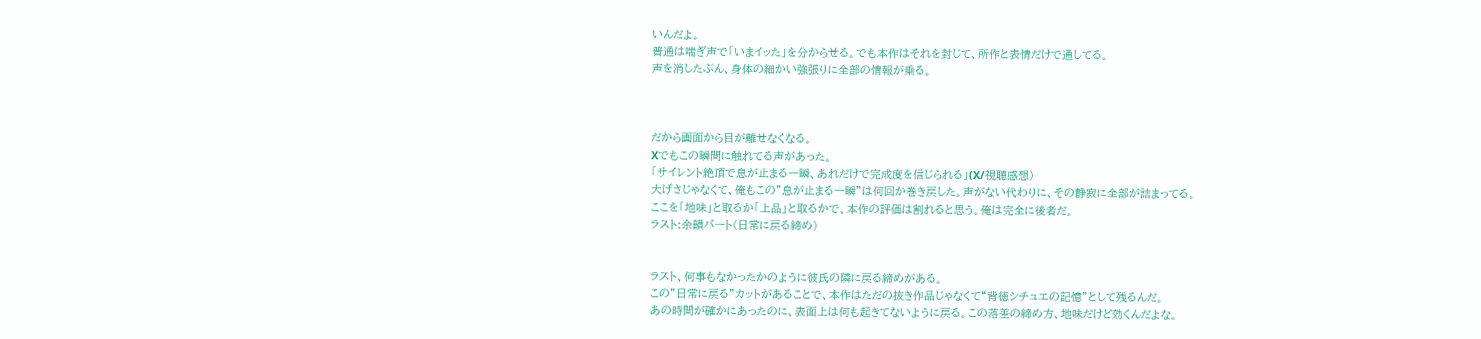いんだよ。
普通は喘ぎ声で「いまイッた」を分からせる。でも本作はそれを封じて、所作と表情だけで通してる。
声を消したぶん、身体の細かい強張りに全部の情報が乗る。



だから画面から目が離せなくなる。
Xでもこの瞬間に触れてる声があった。
「サイレント絶頂で息が止まる一瞬、あれだけで完成度を信じられる」(X/視聴感想)
大げさじゃなくて、俺もこの”息が止まる一瞬”は何回か巻き戻した。声がない代わりに、その静寂に全部が詰まってる。
ここを「地味」と取るか「上品」と取るかで、本作の評価は割れると思う。俺は完全に後者だ。
ラスト:余韻パート(日常に戻る締め)


ラスト、何事もなかったかのように彼氏の隣に戻る締めがある。
この”日常に戻る”カットがあることで、本作はただの抜き作品じゃなくて“背徳シチュエの記憶”として残るんだ。
あの時間が確かにあったのに、表面上は何も起きてないように戻る。この落差の締め方、地味だけど効くんだよな。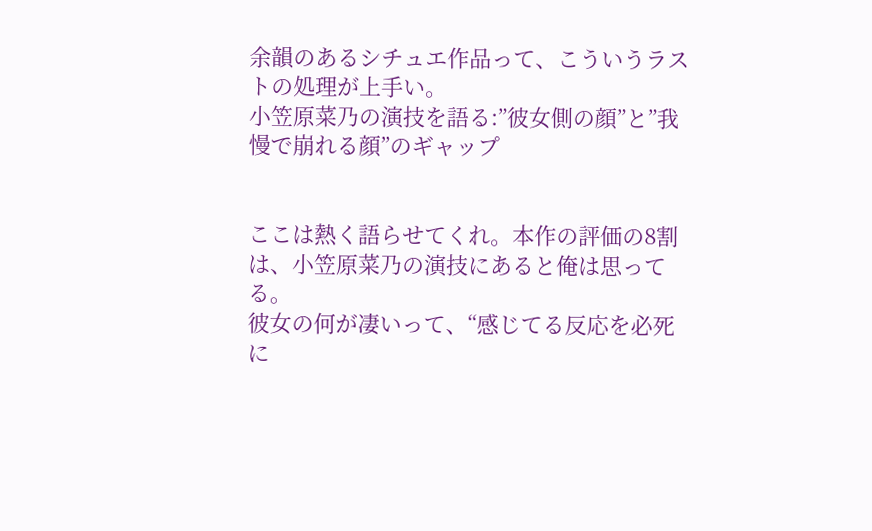余韻のあるシチュエ作品って、こういうラストの処理が上手い。
小笠原菜乃の演技を語る:”彼女側の顔”と”我慢で崩れる顔”のギャップ


ここは熱く語らせてくれ。本作の評価の8割は、小笠原菜乃の演技にあると俺は思ってる。
彼女の何が凄いって、“感じてる反応を必死に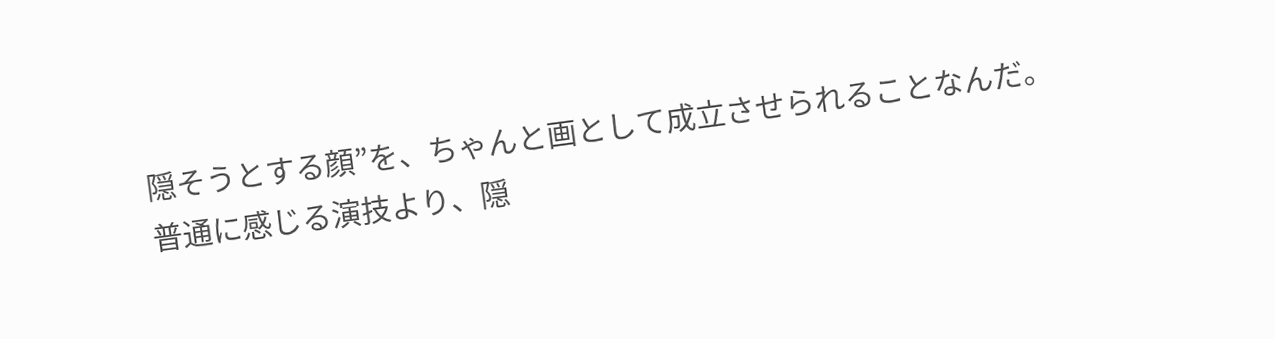隠そうとする顔”を、ちゃんと画として成立させられることなんだ。
普通に感じる演技より、隠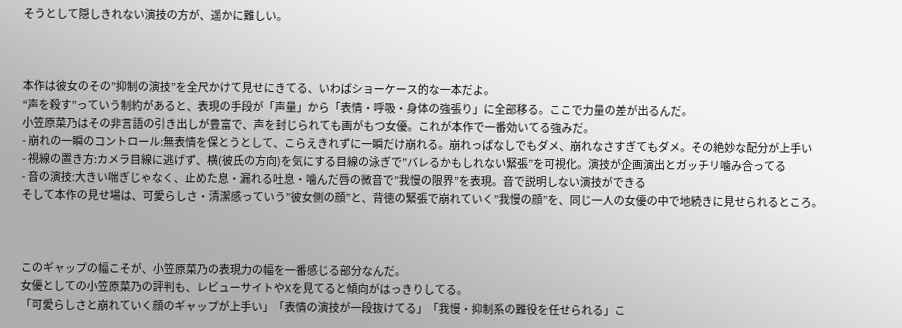そうとして隠しきれない演技の方が、遥かに難しい。



本作は彼女のその”抑制の演技”を全尺かけて見せにきてる、いわばショーケース的な一本だよ。
“声を殺す”っていう制約があると、表現の手段が「声量」から「表情・呼吸・身体の強張り」に全部移る。ここで力量の差が出るんだ。
小笠原菜乃はその非言語の引き出しが豊富で、声を封じられても画がもつ女優。これが本作で一番効いてる強みだ。
- 崩れの一瞬のコントロール:無表情を保とうとして、こらえきれずに一瞬だけ崩れる。崩れっぱなしでもダメ、崩れなさすぎてもダメ。その絶妙な配分が上手い
- 視線の置き方:カメラ目線に逃げず、横(彼氏の方向)を気にする目線の泳ぎで”バレるかもしれない緊張”を可視化。演技が企画演出とガッチリ噛み合ってる
- 音の演技:大きい喘ぎじゃなく、止めた息・漏れる吐息・噛んだ唇の微音で”我慢の限界”を表現。音で説明しない演技ができる
そして本作の見せ場は、可愛らしさ・清潔感っていう”彼女側の顔”と、背徳の緊張で崩れていく”我慢の顔”を、同じ一人の女優の中で地続きに見せられるところ。



このギャップの幅こそが、小笠原菜乃の表現力の幅を一番感じる部分なんだ。
女優としての小笠原菜乃の評判も、レビューサイトやXを見てると傾向がはっきりしてる。
「可愛らしさと崩れていく顔のギャップが上手い」「表情の演技が一段抜けてる」「我慢・抑制系の難役を任せられる」こ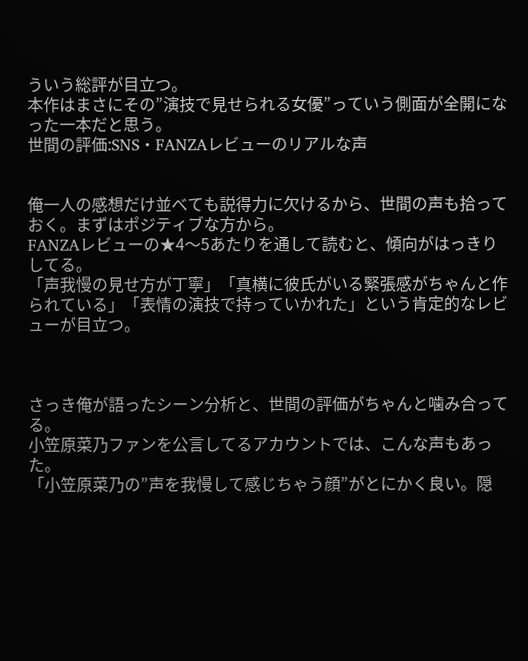ういう総評が目立つ。
本作はまさにその”演技で見せられる女優”っていう側面が全開になった一本だと思う。
世間の評価:SNS・FANZAレビューのリアルな声


俺一人の感想だけ並べても説得力に欠けるから、世間の声も拾っておく。まずはポジティブな方から。
FANZAレビューの★4〜5あたりを通して読むと、傾向がはっきりしてる。
「声我慢の見せ方が丁寧」「真横に彼氏がいる緊張感がちゃんと作られている」「表情の演技で持っていかれた」という肯定的なレビューが目立つ。



さっき俺が語ったシーン分析と、世間の評価がちゃんと噛み合ってる。
小笠原菜乃ファンを公言してるアカウントでは、こんな声もあった。
「小笠原菜乃の”声を我慢して感じちゃう顔”がとにかく良い。隠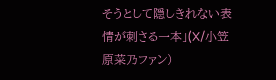そうとして隠しきれない表情が刺さる一本」(X/小笠原菜乃ファン)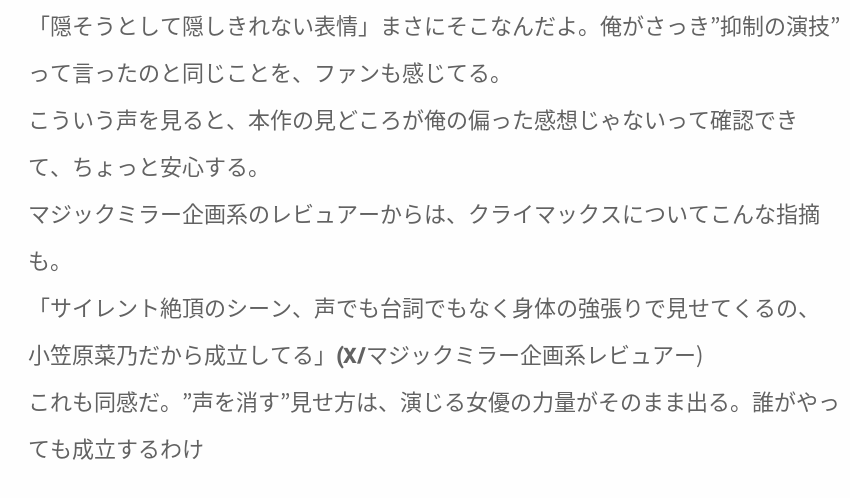「隠そうとして隠しきれない表情」まさにそこなんだよ。俺がさっき”抑制の演技”って言ったのと同じことを、ファンも感じてる。
こういう声を見ると、本作の見どころが俺の偏った感想じゃないって確認できて、ちょっと安心する。
マジックミラー企画系のレビュアーからは、クライマックスについてこんな指摘も。
「サイレント絶頂のシーン、声でも台詞でもなく身体の強張りで見せてくるの、小笠原菜乃だから成立してる」(X/マジックミラー企画系レビュアー)
これも同感だ。”声を消す”見せ方は、演じる女優の力量がそのまま出る。誰がやっても成立するわけ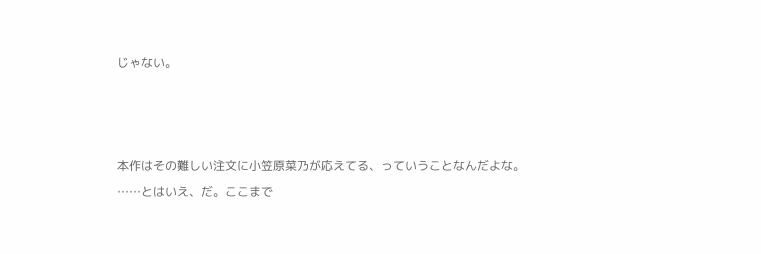じゃない。



本作はその難しい注文に小笠原菜乃が応えてる、っていうことなんだよな。
……とはいえ、だ。ここまで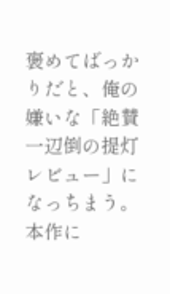褒めてばっかりだと、俺の嫌いな「絶賛一辺倒の提灯レビュー」になっちまう。
本作に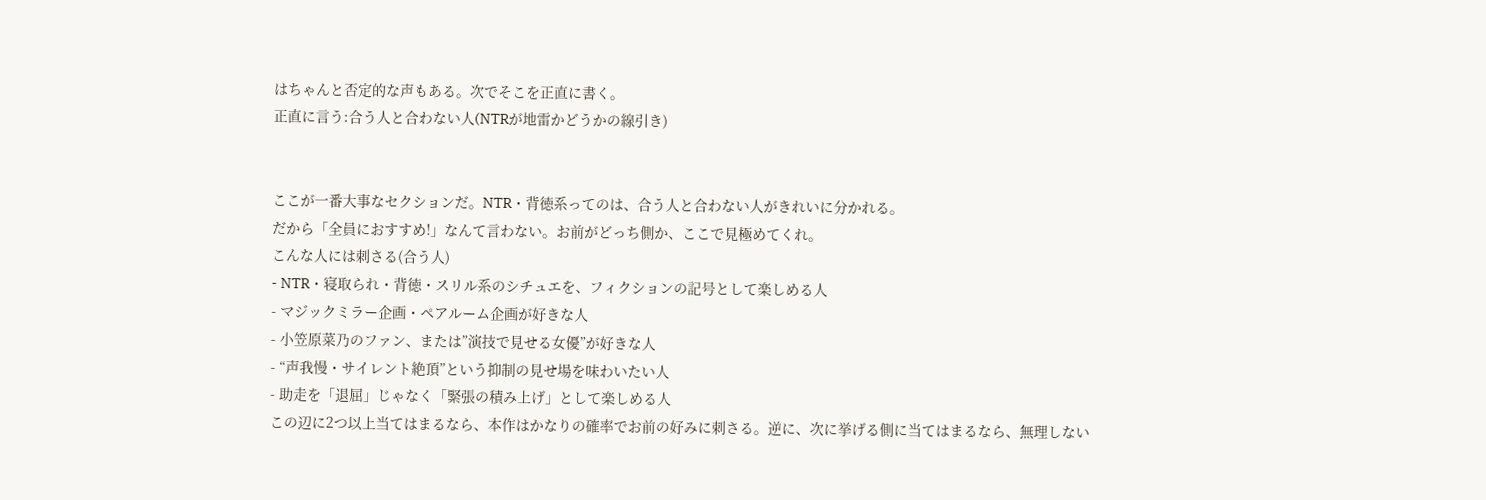はちゃんと否定的な声もある。次でそこを正直に書く。
正直に言う:合う人と合わない人(NTRが地雷かどうかの線引き)


ここが一番大事なセクションだ。NTR・背徳系ってのは、合う人と合わない人がきれいに分かれる。
だから「全員におすすめ!」なんて言わない。お前がどっち側か、ここで見極めてくれ。
こんな人には刺さる(合う人)
- NTR・寝取られ・背徳・スリル系のシチュエを、フィクションの記号として楽しめる人
- マジックミラー企画・ペアルーム企画が好きな人
- 小笠原菜乃のファン、または”演技で見せる女優”が好きな人
- “声我慢・サイレント絶頂”という抑制の見せ場を味わいたい人
- 助走を「退屈」じゃなく「緊張の積み上げ」として楽しめる人
この辺に2つ以上当てはまるなら、本作はかなりの確率でお前の好みに刺さる。逆に、次に挙げる側に当てはまるなら、無理しない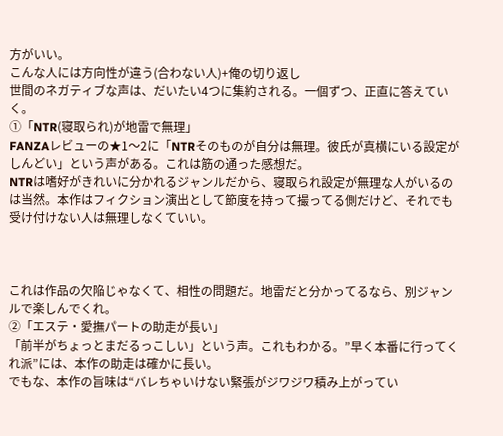方がいい。
こんな人には方向性が違う(合わない人)+俺の切り返し
世間のネガティブな声は、だいたい4つに集約される。一個ずつ、正直に答えていく。
①「NTR(寝取られ)が地雷で無理」
FANZAレビューの★1〜2に「NTRそのものが自分は無理。彼氏が真横にいる設定がしんどい」という声がある。これは筋の通った感想だ。
NTRは嗜好がきれいに分かれるジャンルだから、寝取られ設定が無理な人がいるのは当然。本作はフィクション演出として節度を持って撮ってる側だけど、それでも受け付けない人は無理しなくていい。



これは作品の欠陥じゃなくて、相性の問題だ。地雷だと分かってるなら、別ジャンルで楽しんでくれ。
②「エステ・愛撫パートの助走が長い」
「前半がちょっとまだるっこしい」という声。これもわかる。”早く本番に行ってくれ派”には、本作の助走は確かに長い。
でもな、本作の旨味は“バレちゃいけない緊張がジワジワ積み上がってい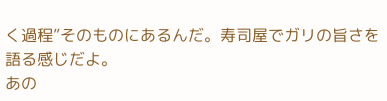く過程”そのものにあるんだ。寿司屋でガリの旨さを語る感じだよ。
あの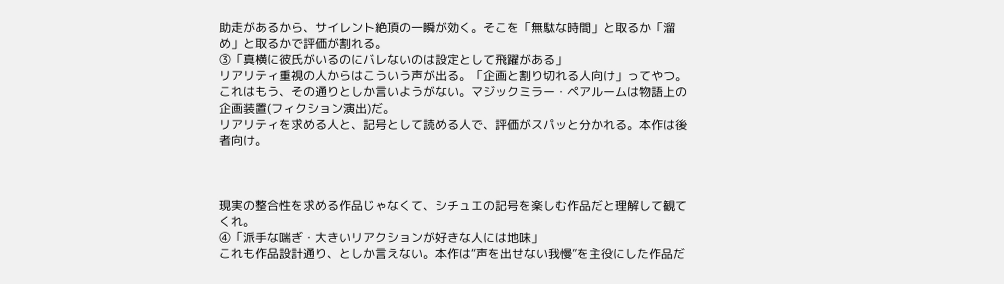助走があるから、サイレント絶頂の一瞬が効く。そこを「無駄な時間」と取るか「溜め」と取るかで評価が割れる。
③「真横に彼氏がいるのにバレないのは設定として飛躍がある」
リアリティ重視の人からはこういう声が出る。「企画と割り切れる人向け」ってやつ。これはもう、その通りとしか言いようがない。マジックミラー・ペアルームは物語上の企画装置(フィクション演出)だ。
リアリティを求める人と、記号として読める人で、評価がスパッと分かれる。本作は後者向け。



現実の整合性を求める作品じゃなくて、シチュエの記号を楽しむ作品だと理解して観てくれ。
④「派手な喘ぎ・大きいリアクションが好きな人には地味」
これも作品設計通り、としか言えない。本作は“声を出せない我慢”を主役にした作品だ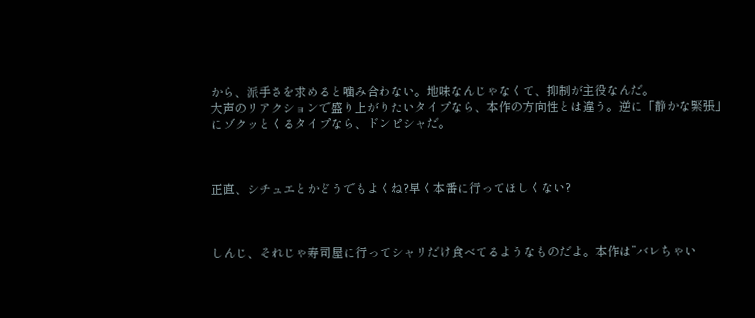から、派手さを求めると噛み合わない。地味なんじゃなくて、抑制が主役なんだ。
大声のリアクションで盛り上がりたいタイプなら、本作の方向性とは違う。逆に「静かな緊張」にゾクッとくるタイプなら、ドンピシャだ。



正直、シチュエとかどうでもよくね?早く本番に行ってほしくない?



しんじ、それじゃ寿司屋に行ってシャリだけ食べてるようなものだよ。本作は”バレちゃい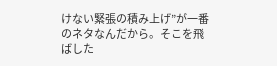けない緊張の積み上げ”が一番のネタなんだから。そこを飛ばした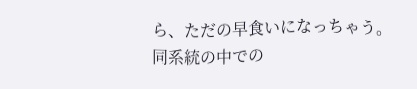ら、ただの早食いになっちゃう。
同系統の中での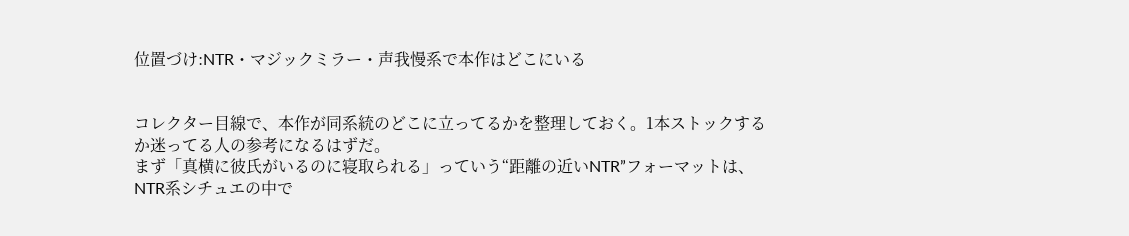位置づけ:NTR・マジックミラー・声我慢系で本作はどこにいる


コレクター目線で、本作が同系統のどこに立ってるかを整理しておく。1本ストックするか迷ってる人の参考になるはずだ。
まず「真横に彼氏がいるのに寝取られる」っていう“距離の近いNTR”フォーマットは、NTR系シチュエの中で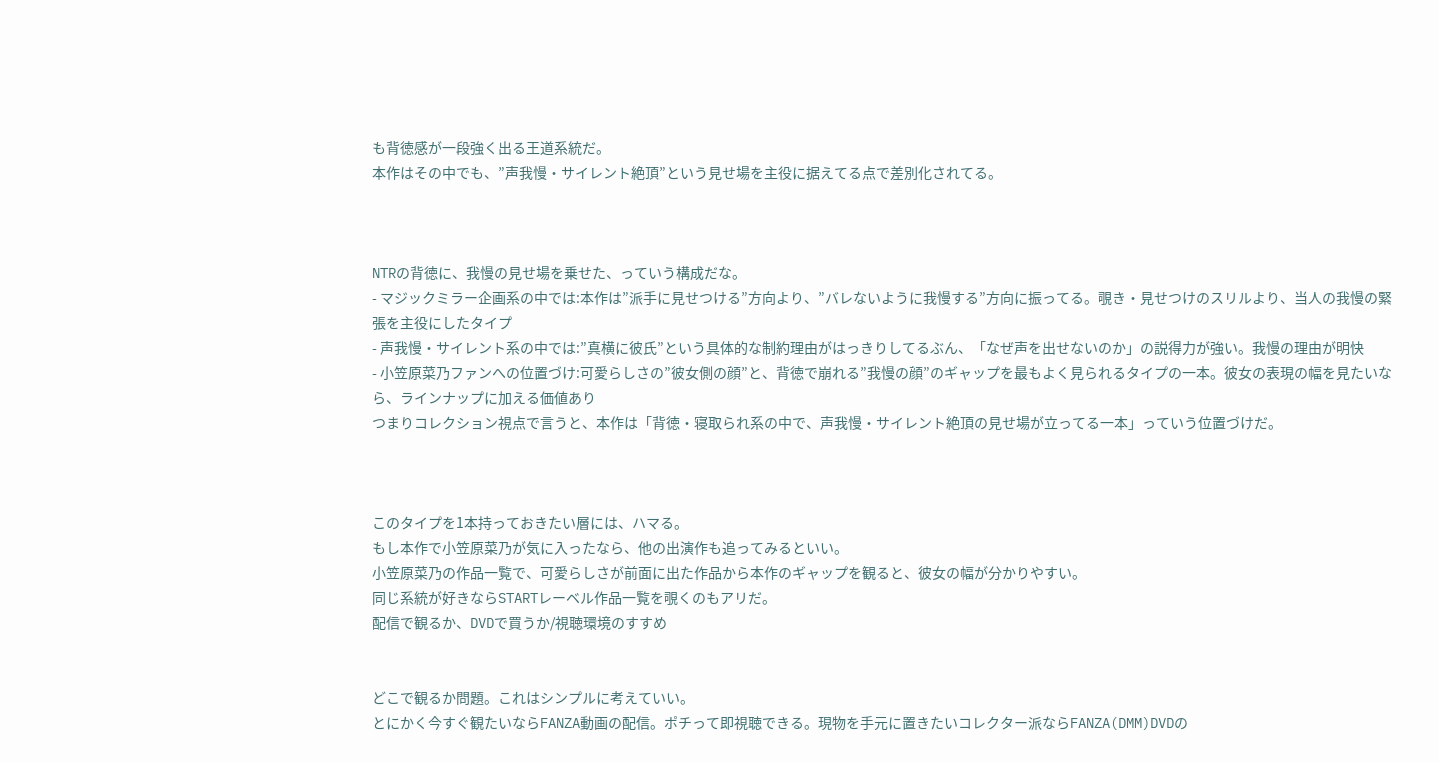も背徳感が一段強く出る王道系統だ。
本作はその中でも、”声我慢・サイレント絶頂”という見せ場を主役に据えてる点で差別化されてる。



NTRの背徳に、我慢の見せ場を乗せた、っていう構成だな。
- マジックミラー企画系の中では:本作は”派手に見せつける”方向より、”バレないように我慢する”方向に振ってる。覗き・見せつけのスリルより、当人の我慢の緊張を主役にしたタイプ
- 声我慢・サイレント系の中では:”真横に彼氏”という具体的な制約理由がはっきりしてるぶん、「なぜ声を出せないのか」の説得力が強い。我慢の理由が明快
- 小笠原菜乃ファンへの位置づけ:可愛らしさの”彼女側の顔”と、背徳で崩れる”我慢の顔”のギャップを最もよく見られるタイプの一本。彼女の表現の幅を見たいなら、ラインナップに加える価値あり
つまりコレクション視点で言うと、本作は「背徳・寝取られ系の中で、声我慢・サイレント絶頂の見せ場が立ってる一本」っていう位置づけだ。



このタイプを1本持っておきたい層には、ハマる。
もし本作で小笠原菜乃が気に入ったなら、他の出演作も追ってみるといい。
小笠原菜乃の作品一覧で、可愛らしさが前面に出た作品から本作のギャップを観ると、彼女の幅が分かりやすい。
同じ系統が好きならSTARTレーベル作品一覧を覗くのもアリだ。
配信で観るか、DVDで買うか/視聴環境のすすめ


どこで観るか問題。これはシンプルに考えていい。
とにかく今すぐ観たいならFANZA動画の配信。ポチって即視聴できる。現物を手元に置きたいコレクター派ならFANZA(DMM)DVDの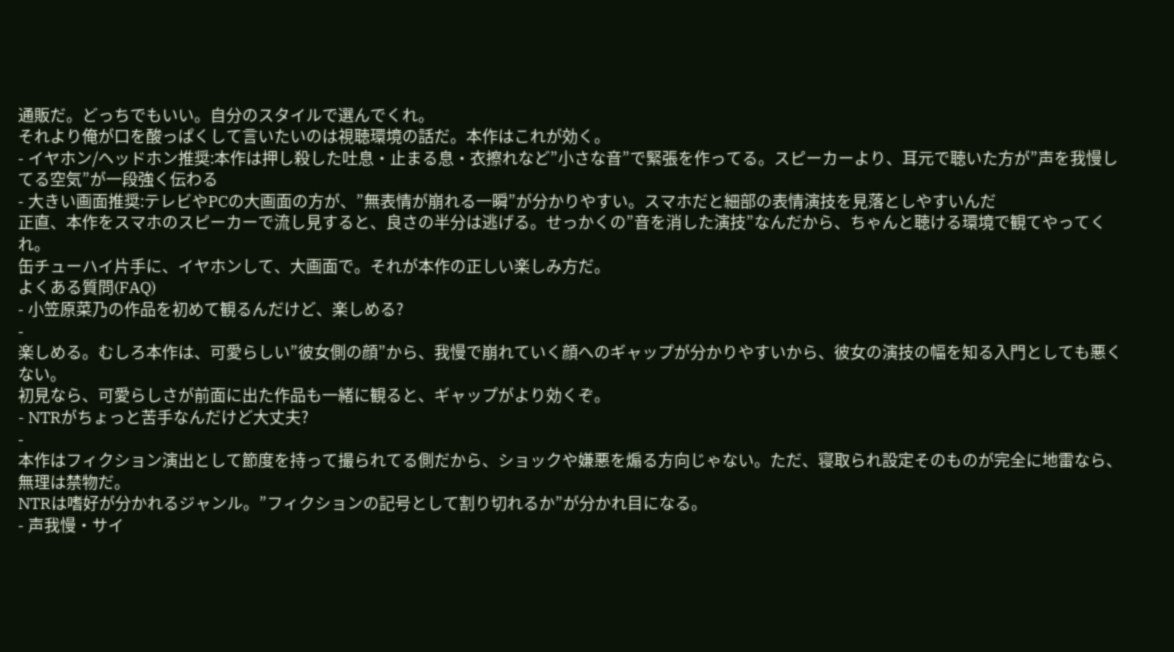通販だ。どっちでもいい。自分のスタイルで選んでくれ。
それより俺が口を酸っぱくして言いたいのは視聴環境の話だ。本作はこれが効く。
- イヤホン/ヘッドホン推奨:本作は押し殺した吐息・止まる息・衣擦れなど”小さな音”で緊張を作ってる。スピーカーより、耳元で聴いた方が”声を我慢してる空気”が一段強く伝わる
- 大きい画面推奨:テレビやPCの大画面の方が、”無表情が崩れる一瞬”が分かりやすい。スマホだと細部の表情演技を見落としやすいんだ
正直、本作をスマホのスピーカーで流し見すると、良さの半分は逃げる。せっかくの”音を消した演技”なんだから、ちゃんと聴ける環境で観てやってくれ。
缶チューハイ片手に、イヤホンして、大画面で。それが本作の正しい楽しみ方だ。
よくある質問(FAQ)
- 小笠原菜乃の作品を初めて観るんだけど、楽しめる?
-
楽しめる。むしろ本作は、可愛らしい”彼女側の顔”から、我慢で崩れていく顔へのギャップが分かりやすいから、彼女の演技の幅を知る入門としても悪くない。
初見なら、可愛らしさが前面に出た作品も一緒に観ると、ギャップがより効くぞ。
- NTRがちょっと苦手なんだけど大丈夫?
-
本作はフィクション演出として節度を持って撮られてる側だから、ショックや嫌悪を煽る方向じゃない。ただ、寝取られ設定そのものが完全に地雷なら、無理は禁物だ。
NTRは嗜好が分かれるジャンル。”フィクションの記号として割り切れるか”が分かれ目になる。
- 声我慢・サイ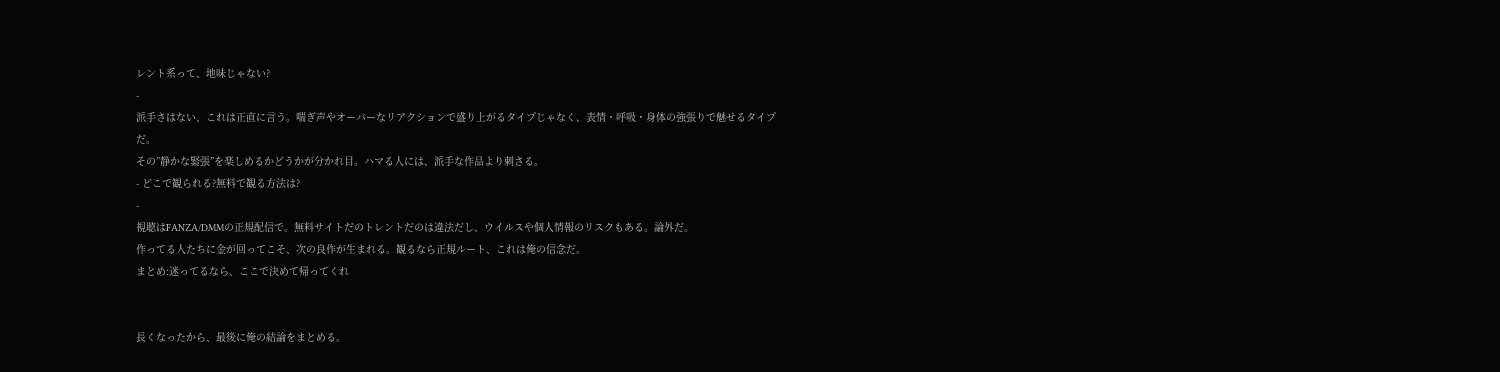レント系って、地味じゃない?
-
派手さはない、これは正直に言う。喘ぎ声やオーバーなリアクションで盛り上がるタイプじゃなく、表情・呼吸・身体の強張りで魅せるタイプだ。
その”静かな緊張”を楽しめるかどうかが分かれ目。ハマる人には、派手な作品より刺さる。
- どこで観られる?無料で観る方法は?
-
視聴はFANZA/DMMの正規配信で。無料サイトだのトレントだのは違法だし、ウイルスや個人情報のリスクもある。論外だ。
作ってる人たちに金が回ってこそ、次の良作が生まれる。観るなら正規ルート、これは俺の信念だ。
まとめ:迷ってるなら、ここで決めて帰ってくれ


長くなったから、最後に俺の結論をまとめる。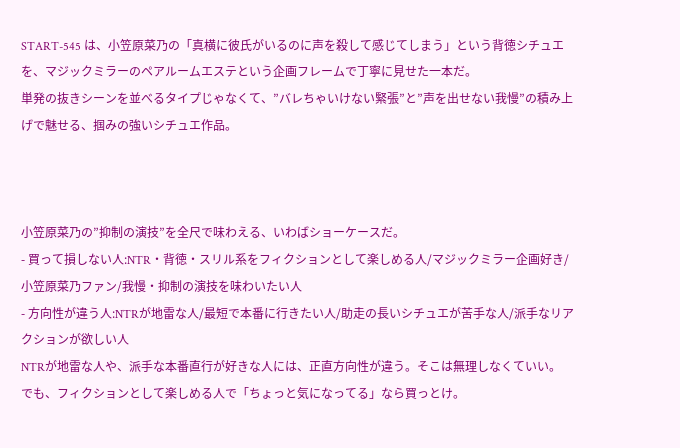START-545 は、小笠原菜乃の「真横に彼氏がいるのに声を殺して感じてしまう」という背徳シチュエを、マジックミラーのペアルームエステという企画フレームで丁寧に見せた一本だ。
単発の抜きシーンを並べるタイプじゃなくて、”バレちゃいけない緊張”と”声を出せない我慢”の積み上げで魅せる、掴みの強いシチュエ作品。



小笠原菜乃の”抑制の演技”を全尺で味わえる、いわばショーケースだ。
- 買って損しない人:NTR・背徳・スリル系をフィクションとして楽しめる人/マジックミラー企画好き/小笠原菜乃ファン/我慢・抑制の演技を味わいたい人
- 方向性が違う人:NTRが地雷な人/最短で本番に行きたい人/助走の長いシチュエが苦手な人/派手なリアクションが欲しい人
NTRが地雷な人や、派手な本番直行が好きな人には、正直方向性が違う。そこは無理しなくていい。
でも、フィクションとして楽しめる人で「ちょっと気になってる」なら買っとけ。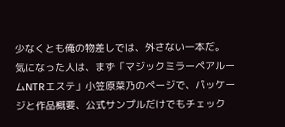少なくとも俺の物差しでは、外さない一本だ。
気になった人は、まず「マジックミラーペアルームNTRエステ」小笠原菜乃のページで、パッケージと作品概要、公式サンプルだけでもチェック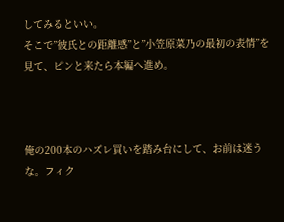してみるといい。
そこで”彼氏との距離感”と”小笠原菜乃の最初の表情”を見て、ピンと来たら本編へ進め。



俺の200本のハズレ買いを踏み台にして、お前は迷うな。フィク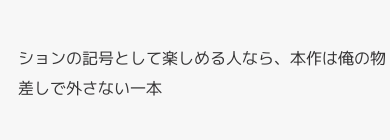ションの記号として楽しめる人なら、本作は俺の物差しで外さない一本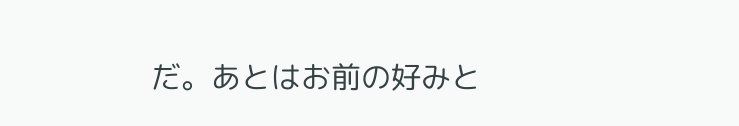だ。あとはお前の好みと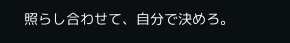照らし合わせて、自分で決めろ。